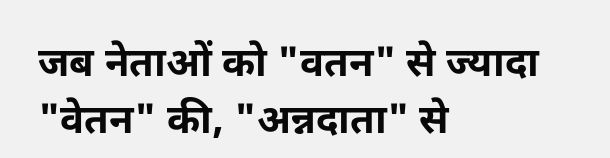जब नेताओं को "वतन" से ज्यादा "वेतन" की, "अन्नदाता" से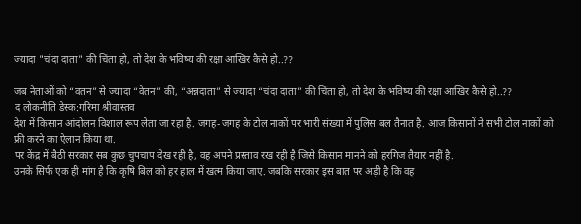ज्यादा "चंदा दाता" की चिंता हो, तो देश के भविष्य की रक्षा आखिर कैसे हो..??

जब नेताओं को “वतन” से ज्यादा “वेतन” की, “अन्नदाता” से ज्यादा “चंदा दाता” की चिंता हो, तो देश के भविष्य की रक्षा आखिर कैसे हो..??
द लोकनीति डेस्क:गरिमा श्रीवास्तव
देश में किसान आंदोलन विशाल रूप लेता जा रहा है. जगह-जगह के टोल नाकों पर भारी संख्या में पुलिस बल तैनात है. आज किसानों ने सभी टोल नाकों को फ्री करने का ऐलान किया था.
पर केंद्र में बैठी सरकार सब कुछ चुपचाप देख रही है, वह अपने प्रस्ताव रख रही है जिसे किसान मानने को हरगिज तैयार नहीं है.
उनके सिर्फ एक ही मांग है कि कृषि बिल को हर हाल में खत्म किया जाए. जबकि सरकार इस बात पर अड़ी है कि वह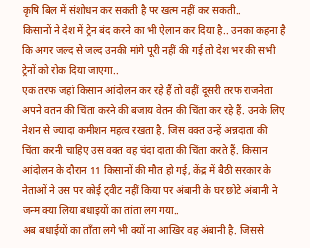कृषि बिल में संशोधन कर सकती है पर खत्म नहीं कर सकती..
किसानों ने देश में ट्रेन बंद करने का भी ऐलान कर दिया है.. उनका कहना है कि अगर जल्द से जल्द उनकी मांगे पूरी नहीं की गई तो देश भर की सभी ट्रेनों को रोक दिया जाएगा..
एक तरफ जहां किसान आंदोलन कर रहे हैं तो वहीं दूसरी तरफ राजनेता अपने वतन की चिंता करने की बजाय वेतन की चिंता कर रहे हैं. उनके लिए नेशन से ज्यादा कमीशन महत्व रखता है. जिस वक्त उन्हें अन्नदाता की चिंता करनी चाहिए उस वक्त वह चंदा दाता की चिंता करते हैं. किसान आंदोलन के दौरान 11 किसानों की मौत हो गई, केंद्र में बैठी सरकार के नेताओं ने उस पर कोई ट्वीट नहीं किया पर अंबानी के घर छोटे अंबानी ने जन्म क्या लिया बधाइयों का तांता लग गया..
अब बधाईयों का ताँता लगे भी क्यों ना आखिर वह अंबानी है. जिससे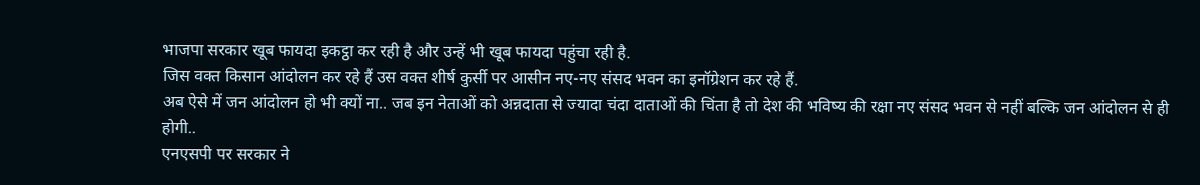भाजपा सरकार खूब फायदा इकट्ठा कर रही है और उन्हें भी खूब फायदा पहुंचा रही है.
जिस वक्त किसान आंदोलन कर रहे हैं उस वक्त शीर्ष कुर्सी पर आसीन नए-नए संसद भवन का इनॉग्रेशन कर रहे हैं.
अब ऐसे में जन आंदोलन हो भी क्यों ना.. जब इन नेताओं को अन्नदाता से ज्यादा चंदा दाताओं की चिंता है तो देश की भविष्य की रक्षा नए संसद भवन से नहीं बल्कि जन आंदोलन से ही होगी..
एनएसपी पर सरकार ने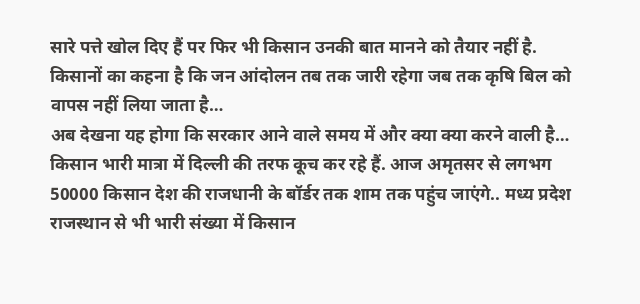सारे पत्ते खोल दिए हैं पर फिर भी किसान उनकी बात मानने को तैयार नहीं है. किसानों का कहना है कि जन आंदोलन तब तक जारी रहेगा जब तक कृषि बिल को वापस नहीं लिया जाता है…
अब देखना यह होगा कि सरकार आने वाले समय में और क्या क्या करने वाली है… किसान भारी मात्रा में दिल्ली की तरफ कूच कर रहे हैं. आज अमृतसर से लगभग 50000 किसान देश की राजधानी के बॉर्डर तक शाम तक पहुंच जाएंगे.. मध्य प्रदेश राजस्थान से भी भारी संख्या में किसान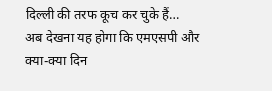दिल्ली की तरफ कूच कर चुके हैं…
अब देखना यह होगा कि एमएसपी और क्या-क्या दिन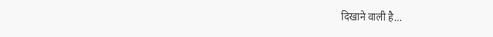दिखाने वाली है…